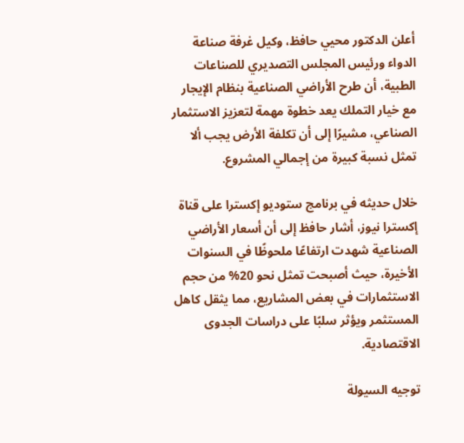أعلن الدكتور محيي حافظ، وكيل غرفة صناعة الدواء ورئيس المجلس التصديري للصناعات الطبية، أن طرح الأراضي الصناعية بنظام الإيجار مع خيار التملك يعد خطوة مهمة لتعزيز الاستثمار الصناعي، مشيرًا إلى أن تكلفة الأرض يجب ألا تمثل نسبة كبيرة من إجمالي المشروع.

خلال حديثه في برنامج ستوديو إكسترا على قناة إكسترا نيوز، أشار حافظ إلى أن أسعار الأراضي الصناعية شهدت ارتفاعًا ملحوظًا في السنوات الأخيرة، حيث أصبحت تمثل نحو 20% من حجم الاستثمارات في بعض المشاريع، مما يثقل كاهل المستثمر ويؤثر سلبًا على دراسات الجدوى الاقتصادية.

توجيه السيولة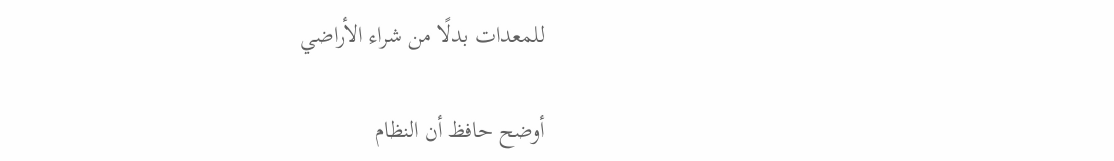للمعدات بدلًا من شراء الأراضي

أوضح حافظ أن النظام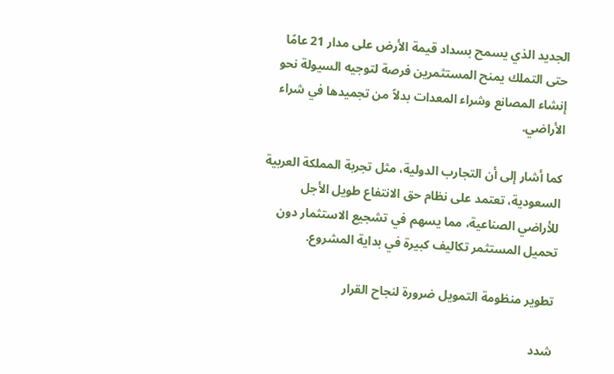الجديد الذي يسمح بسداد قيمة الأرض على مدار 21 عامًا حتى التملك يمنح المستثمرين فرصة لتوجيه السيولة نحو إنشاء المصانع وشراء المعدات بدلاً من تجميدها في شراء الأراضي.

كما أشار إلى أن التجارب الدولية، مثل تجربة المملكة العربية السعودية، تعتمد على نظام حق الانتفاع طويل الأجل للأراضي الصناعية، مما يسهم في تشجيع الاستثمار دون تحميل المستثمر تكاليف كبيرة في بداية المشروع.

تطوير منظومة التمويل ضرورة لنجاح القرار

شدد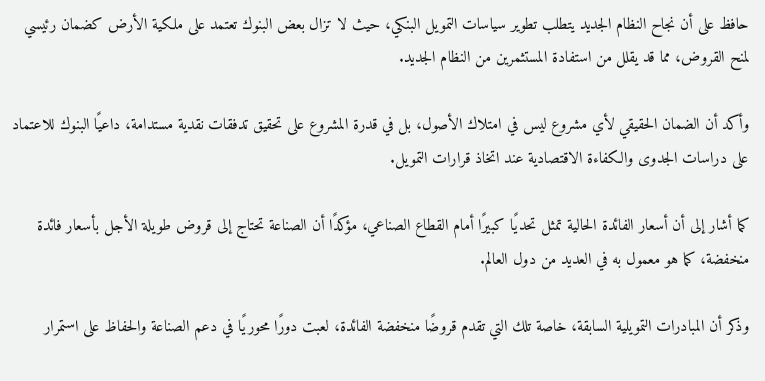حافظ على أن نجاح النظام الجديد يتطلب تطوير سياسات التمويل البنكي، حيث لا تزال بعض البنوك تعتمد على ملكية الأرض كضمان رئيسي لمنح القروض، مما قد يقلل من استفادة المستثمرين من النظام الجديد.

وأكد أن الضمان الحقيقي لأي مشروع ليس في امتلاك الأصول، بل في قدرة المشروع على تحقيق تدفقات نقدية مستدامة، داعيًا البنوك للاعتماد على دراسات الجدوى والكفاءة الاقتصادية عند اتخاذ قرارات التمويل.

كما أشار إلى أن أسعار الفائدة الحالية تمثل تحديًا كبيرًا أمام القطاع الصناعي، مؤكدًا أن الصناعة تحتاج إلى قروض طويلة الأجل بأسعار فائدة منخفضة، كما هو معمول به في العديد من دول العالم.

وذكر أن المبادرات التمويلية السابقة، خاصة تلك التي تقدم قروضًا منخفضة الفائدة، لعبت دورًا محوريًا في دعم الصناعة والحفاظ على استمرار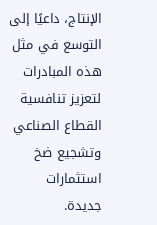الإنتاج، داعيًا إلى التوسع في مثل هذه المبادرات لتعزيز تنافسية القطاع الصناعي وتشجيع ضخ استثمارات جديدة.